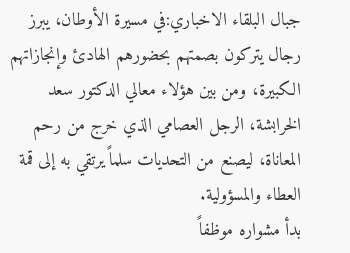جبال البلقاء الاخباري:في مسيرة الأوطان، يبرز رجال يتركون بصمتهم بحضورهم الهادئ وإنجازاتهم الكبيرة، ومن بين هؤلاء معالي الدكتور سعد الخرابشة، الرجل العصامي الذي خرج من رحم المعاناة، ليصنع من التحديات سلماً يرتقي به إلى قمة العطاء والمسؤولية.
بدأ مشواره موظفاً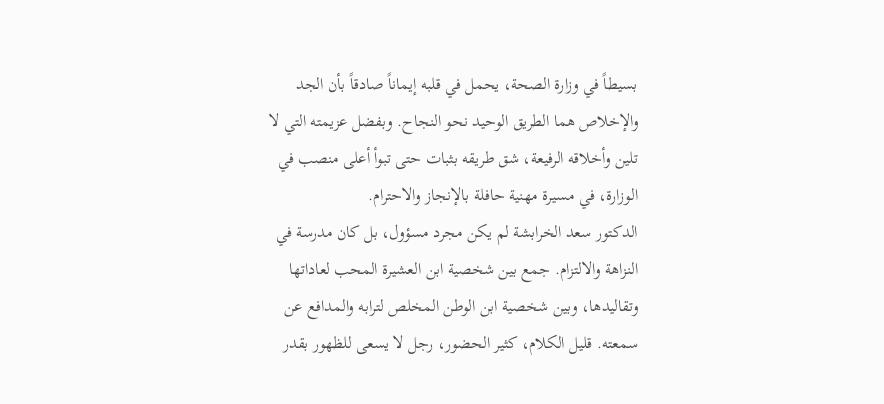بسيطاً في وزارة الصحة، يحمل في قلبه إيماناً صادقاً بأن الجد والإخلاص هما الطريق الوحيد نحو النجاح. وبفضل عزيمته التي لا تلين وأخلاقه الرفيعة، شق طريقه بثبات حتى تبوأ أعلى منصب في الوزارة، في مسيرة مهنية حافلة بالإنجاز والاحترام.
الدكتور سعد الخرابشة لم يكن مجرد مسؤول، بل كان مدرسة في النزاهة والالتزام. جمع بين شخصية ابن العشيرة المحب لعاداتها وتقاليدها، وبين شخصية ابن الوطن المخلص لترابه والمدافع عن سمعته. قليل الكلام، كثير الحضور، رجل لا يسعى للظهور بقدر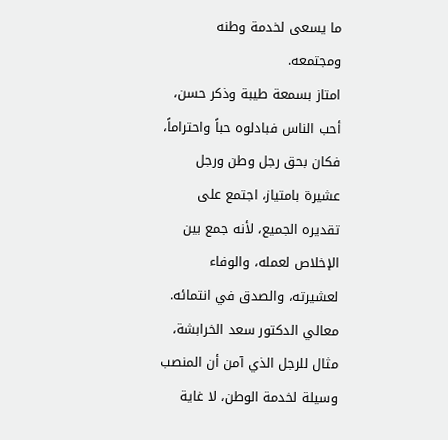ما يسعى لخدمة وطنه ومجتمعه.
امتاز بسمعة طيبة وذكر حسن، أحب الناس فبادلوه حباً واحتراماً، فكان بحق رجل وطن ورجل عشيرة بامتياز، اجتمع على تقديره الجميع، لأنه جمع بين الإخلاص لعمله، والوفاء لعشيرته، والصدق في انتمائه.
معالي الدكتور سعد الخرابشة، مثال للرجل الذي آمن أن المنصب وسيلة لخدمة الوطن، لا غاية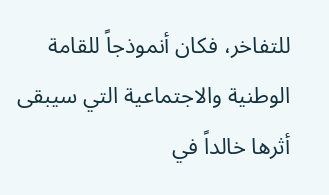للتفاخر، فكان أنموذجاً للقامة الوطنية والاجتماعية التي سيبقى أثرها خالداً في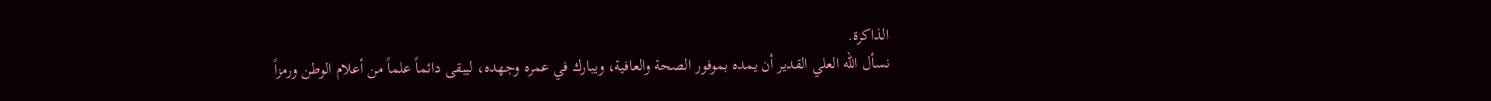الذاكرة.
نسأل الله العلي القدير أن يمده بموفور الصحة والعافية، ويبارك في عمره وجهده، ليبقى دائماً علماً من أعلام الوطن ورمزاً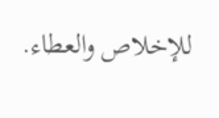للإخلاص والعطاء.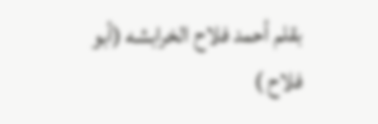بقلم أحمد فلاح الخرابشه (أبو فلاح )